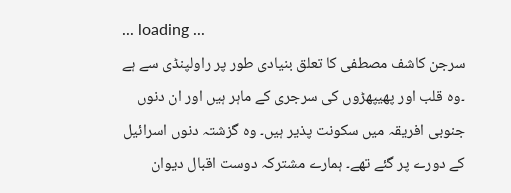... loading ...
سرجن کاشف مصطفی کا تعلق بنیادی طور پر راولپنڈی سے ہے ۔وہ قلب اور پھیپھڑوں کی سرجری کے ماہر ہیں اور ان دنوں جنوبی افریقہ میں سکونت پذیر ہیں۔ وہ گزشتہ دنوں اسرائیل کے دورے پر گئے تھے۔ ہمارے مشترکہ دوست اقبال دیوان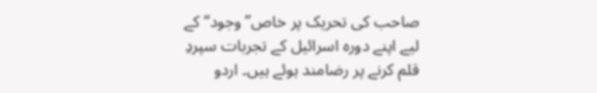صاحب کی تحریک پر خاص’’ وجود‘‘ کے لیے اپنے دورہ اسرائیل کے تجربات سپردِ قلم کرنے پر رضامند ہوئے ہیں۔ اردو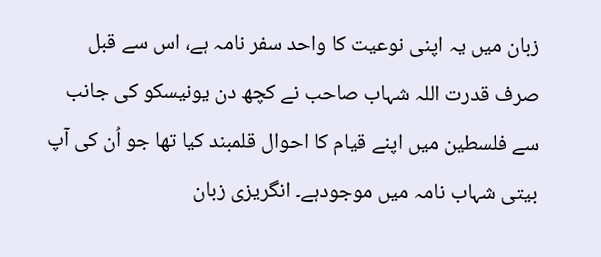زبان میں یہ اپنی نوعیت کا واحد سفر نامہ ہے، اس سے قبل صرف قدرت اللہ شہاب صاحب نے کچھ دن یونیسکو کی جانب سے فلسطین میں اپنے قیام کا احوال قلمبند کیا تھا جو اُن کی آپ بیتی شہاب نامہ میں موجودہے۔ انگریزی زبان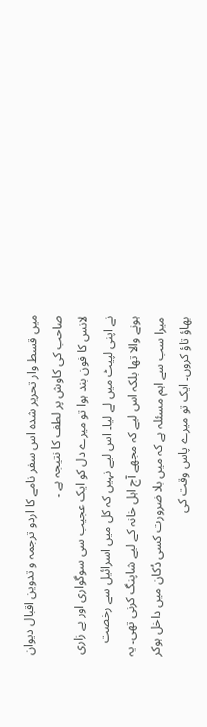میں قسط وار تحریر شدہ اس سفر نامے کا اردو ترجمہ و تدوین اقبال دیوان صاحب کی کاوش پر لطف کا نتیجہ ہے ۔
لانس کا فون بند ہوا تو میرے دل کو ایک عجیب سی سوگواری اور بے زاری نے اپنی لپیٹ میں لے لیا۔ اس لیے نہیں کہ کل میں اسرائیل سے رخصت ہونے والا تھا بلکہ اس لیے کہ مجھے آج اہل خانہ کے لیے شاپنگ کرنی تھی۔ یہ میرا سب سے اہم مسئلہ ہے کہ میں بلا ضرورت کسی دُکان میں داخل ہوکر بھاؤ تاؤ کروں۔ ایک تو میرے پاس وقت کی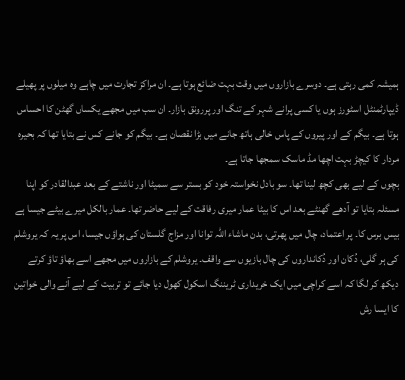ہمیشہ کمی رہتی ہے۔ دوسرے بازاروں میں وقت بہت ضائع ہوتا ہے۔ ان مراکز تجارت میں چاہے وہ میلوں پر پھیلے ڈیپارٹمنٹل اسٹورز ہوں یا کسی پرانے شہر کے تنگ اور پررونق بازار۔ ان سب میں مجھے یکساں گھٹن کا احساس ہوتا ہے۔ بیگم کے اور پیروں کے پاس خالی ہاتھ جانے میں بڑا نقصان ہے۔ بیگم کو جانے کس نے بتایا تھا کہ بحیرہ مردار کا کیچڑ بہت اچھا مڈ ماسک سمجھا جاتا ہے۔
بچوں کے لیے بھی کچھ لینا تھا۔ سو بادل نخواستہ خود کو بستر سے سمیٹا اور ناشتے کے بعد عبدالقادر کو اپنا مسئلہ بتایا تو آدھے گھنٹے بعد اس کا بیٹا عمار میری رفاقت کے لیے حاضر تھا۔ عمار بالکل میرے بیٹے جیسا ہے بیس برس کا۔ پر اعتماد، چال میں پھرتی، بدن ماشاء اللہ توانا اور مزاج گلستان کی ہواؤں جیسا، اس پر یہ کہ یروشلم کی ہر گلی، دُکان اور دُکانداروں کی چال بازیوں سے واقف۔ یروشلم کے بازاروں میں مجھے اسے بھاؤ تاؤ کرتے دیکھ کر لگا کہ اسے کراچی میں ایک خریداری ٹریننگ اسکول کھول دیا جائے تو تربیت کے لیے آنے والی خواتین کا ایسا رش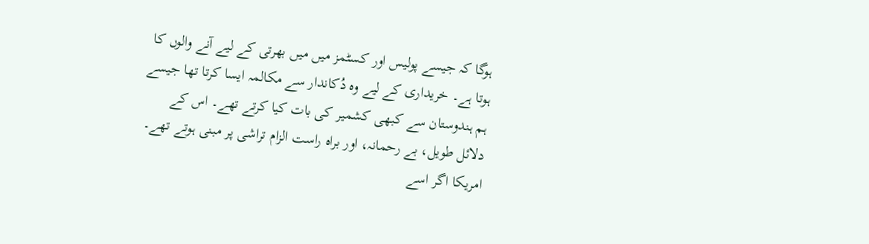ہوگا کہ جیسے پولیس اور کسٹمز میں میں بھرتی کے لیے آنے والوں کا ہوتا ہے۔ خریداری کے لیے وہ دُکاندار سے مکالمہ ایسا کرتا تھا جیسے ہم ہندوستان سے کبھی کشمیر کی بات کیا کرتے تھے۔ اس کے دلائل طویل، بے رحمانہ، اور براہ راست الزام تراشی پر مبنی ہوتے تھے۔ امریکا اگر اسے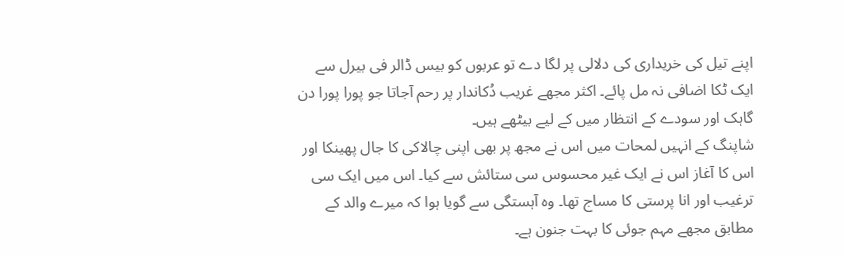اپنے تیل کی خریداری کی دلالی پر لگا دے تو عربوں کو بیس ڈالر فی بیرل سے ایک ٹکا اضافی نہ مل پائے۔ اکثر مجھے غریب دُکاندار پر رحم آجاتا جو پورا پورا دن گاہک اور سودے کے انتظار میں کے لیے بیٹھے ہیں۔
شاپنگ کے انہیں لمحات میں اس نے مجھ پر بھی اپنی چالاکی کا جال پھینکا اور اس کا آغاز اس نے ایک غیر محسوس سی ستائش سے کیا۔ اس میں ایک سی ترغیب اور انا پرستی کا مساج تھا۔ وہ آہستگی سے گویا ہوا کہ میرے والد کے مطابق مجھے مہم جوئی کا بہت جنون ہے۔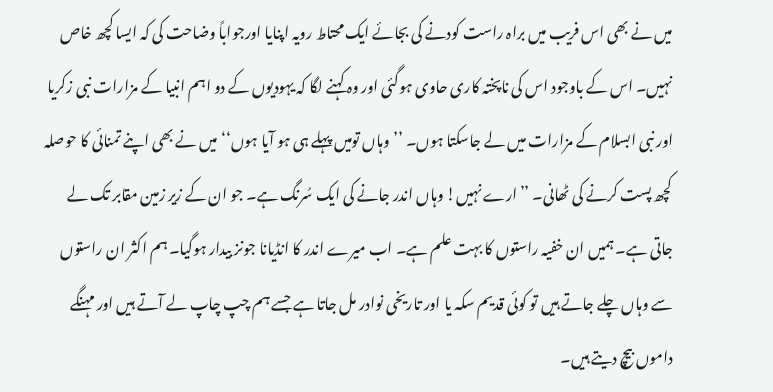میں نے بھی اس فریب میں براہ راست کودنے کی بجائے ایک محتاط رویہ اپنایا اورجواباً وضاحت کی کہ ایسا کچھ خاص نہیں۔ اس کے باوجود اس کی ناپختہ کاری حاوی ہوگئی اور وہ کہنے لگا کہ یہودیوں کے دو اہم انبیا کے مزارات نبی زکریا اور نبی ابسلام کے مزارات میں لے جاسکتا ہوں۔ ’’وہاں تومیں پہلے ہی ہو آیا ہوں‘‘ میں نے بھی اپنے تمنائی کا حوصلہ کچھ پست کرنے کی ٹھانی۔ ’’ارے نہیں! وہاں اندر جانے کی ایک سُرنگ ہے۔ جو ان کے زیر زمین مقابر تک لے جاتی ہے۔ ہمیں ان خفیہ راستوں کا بہت علم ہے۔ اب میرے اندر کا انڈیانا جونز بیدار ہوگیا۔ ہم اکثر ان راستوں سے وہاں چلے جاتے ہیں تو کوئی قدیم سکہ یا اور تاریخی نوادر مل جاتا ہے جسے ہم چپ چاپ لے آتے ہیں اور مہنگے داموں بیچ دیتے ہیں۔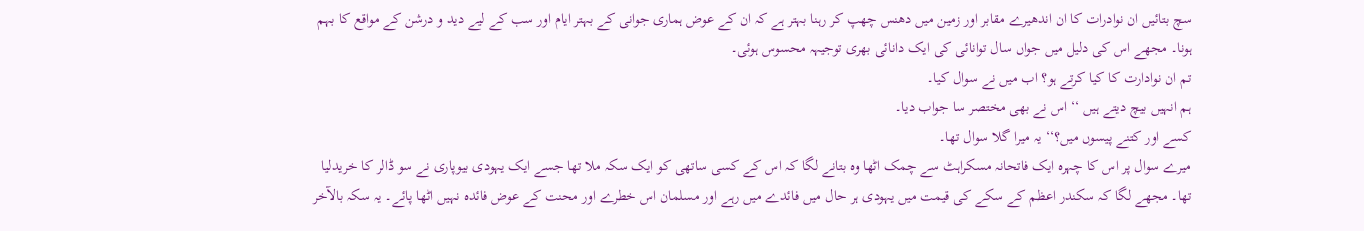سچ بتائیں ان نوادرات کا ان اندھیرے مقابر اور زمین میں دھنس چھپ کر رہنا بہتر ہے کہ ان کے عوض ہماری جوانی کے بہتر ایام اور سب کے لیے دید و درشن کے مواقع کا بہم ہونا۔ مجھے اس کی دلیل میں جواں سال توانائی کی ایک دانائی بھری توجیہہ محسوس ہوئی۔
تم ان نوادارت کا کیا کرتے ہو؟ اب میں نے سوال کیا۔
ہم انہیں بیچ دیتے ہیں ‘‘ اس نے بھی مختصر سا جواب دیا۔
کسے اور کتنے پیسوں میں؟‘‘ یہ میرا گلا سوال تھا۔
میرے سوال پر اس کا چہرہ ایک فاتحانہ مسکراہٹ سے چمک اٹھا وہ بتانے لگا کہ اس کے کسی ساتھی کو ایک سکہ ملا تھا جسے ایک یہودی بیوپاری نے سو ڈالر کا خریدلیا تھا۔ مجھے لگا کہ سکندر اعظم کے سکے کی قیمت میں یہودی ہر حال میں فائدے میں رہے اور مسلمان اس خطرے اور محنت کے عوض فائدہ نہیں اٹھا پائے۔ یہ سکہ بالآخر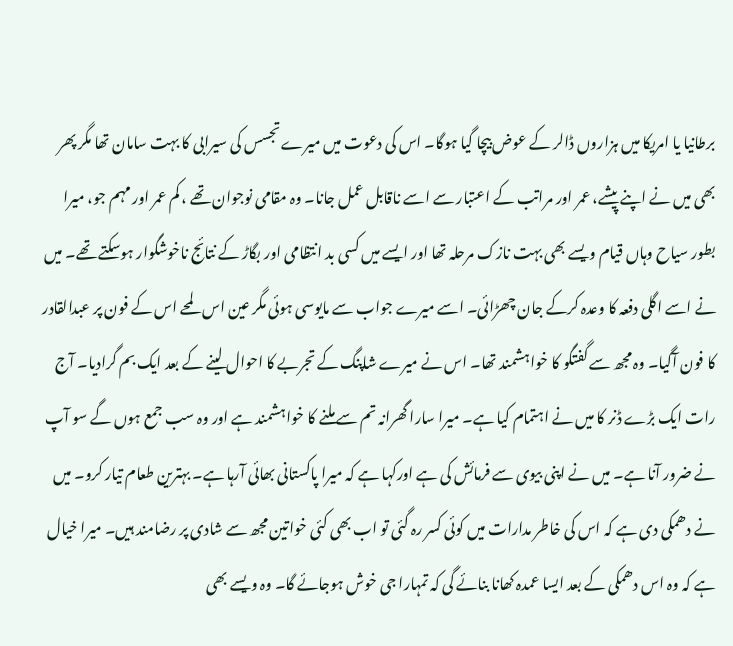برطانیا یا امریکا میں ہزاروں ڈالر کے عوض بیچا گیا ہوگا۔ اس کی دعوت میں میرے تجسس کی سیرابی کا بہت سامان تھا مگر پھر بھی میں نے اپنے پیشے، عمر اور مراتب کے اعتبار سے اسے ناقابل عمل جانا۔ وہ مقامی نوجوان تھے ، کم عمر اور مہم جو، میرا بطور سیاح وہاں قیام ویسے بھی بہت نازک مرحلہ تھا اور ایسے میں کسی بد انتظامی اور بگاڑ کے نتائج ناخوشگوار ہوسکتے تھے۔ میں نے اسے اگلی دفعہ کا وعدہ کرکے جان چھڑائی۔ اسے میرے جواب سے مایوسی ہوئی مگر عین اس لمحے اس کے فون پر عبدالقادر کا فون آگیا۔ وہ مجھ سے گفتگو کا خواہشمند تھا۔ اس نے میرے شاپنگ کے تجربے کا احوال لینے کے بعد ایک بم گرادیا۔ آج رات ایک بڑے ڈنر کا میں نے اہتمام کیا ہے۔ میرا سارا گھرانہ تم سے ملنے کا خواہشمند ہے اور وہ سب جمع ہوں گے سو آپ نے ضرور آنا ہے۔ میں نے اپنی بیوی سے فرمائش کی ہے اورکہا ہے کہ میرا پاکستانی بھائی آرہا ہے۔ بہترین طعام تیار کرو۔ میں نے دھمکی دی ہے کہ اس کی خاطر مدارات میں کوئی کسر رہ گئی تو اب بھی کئی خواتین مجھ سے شادی پر رضامند ہیں۔ میرا خیال ہے کہ وہ اس دھمکی کے بعد ایسا عمدہ کھانا بنائے گی کہ تمہارا جی خوش ہوجائے گا۔ وہ ویسے بھی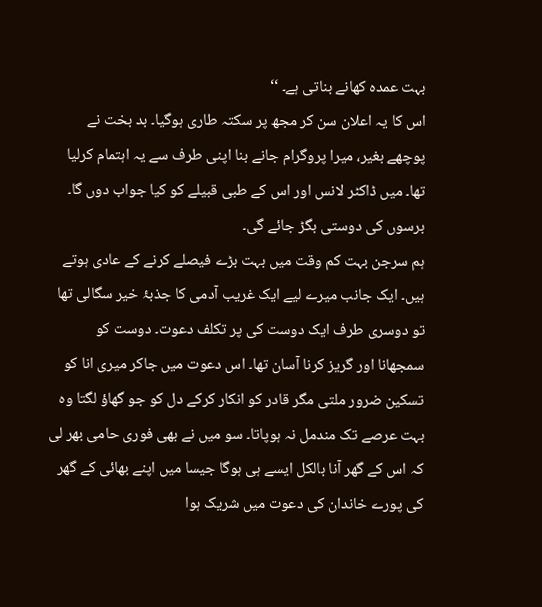بہت عمدہ کھانے بناتی ہے۔ ‘‘
اس کا یہ اعلان سن کر مجھ پر سکتہ طاری ہوگیا۔ بد بخت نے پوچھے بغیر، میرا پروگرام جانے بنا اپنی طرف سے یہ اہتمام کرلیا تھا۔ میں ڈاکٹر لانس اور اس کے طبی قبیلے کو کیا جواب دوں گا۔ برسوں کی دوستی بگڑ جائے گی۔
ہم سرجن بہت کم وقت میں بہت بڑے فیصلے کرنے کے عادی ہوتے ہیں۔ ایک جانب میرے لیے ایک غریب آدمی کا جذبۂ خیر سگالی تھا تو دوسری طرف ایک دوست کی پر تکلف دعوت۔ دوست کو سمجھانا اور گریز کرنا آسان تھا۔ اس دعوت میں جاکر میری انا کو تسکین ضرور ملتی مگر قادر کو انکار کرکے دل کو جو گھاؤ لگتا وہ بہت عرصے تک مندمل نہ ہوپاتا۔ سو میں نے بھی فوری حامی بھر لی کہ اس کے گھر آنا بالکل ایسے ہی ہوگا جیسا میں اپنے بھائی کے گھر کی پورے خاندان کی دعوت میں شریک ہوا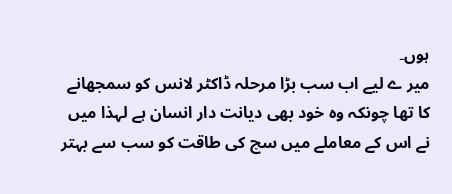ہوں۔
میر ے لیے اب سب بڑا مرحلہ ڈاکٹر لانس کو سمجھانے کا تھا چونکہ وہ خود بھی دیانت دار انسان ہے لہذا میں نے اس کے معاملے میں سچ کی طاقت کو سب سے بہتر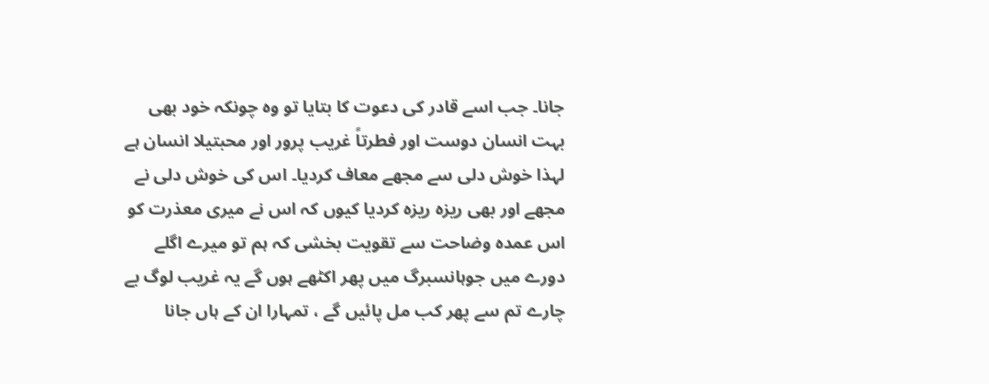جانا۔ جب اسے قادر کی دعوت کا بتایا تو وہ چونکہ خود بھی بہت انسان دوست اور فطرتاً غریب پرور اور محبتیلا انسان ہے لہذا خوش دلی سے مجھے معاف کردیا۔ اس کی خوش دلی نے مجھے اور بھی ریزہ ریزہ کردیا کیوں کہ اس نے میری معذرت کو اس عمدہ وضاحت سے تقویت بخشی کہ ہم تو میرے اگلے دورے میں جوہانسبرگ میں پھر اکٹھے ہوں گے یہ غریب لوگ بے چارے تم سے پھر کب مل پائیں گے ، تمہارا ان کے ہاں جانا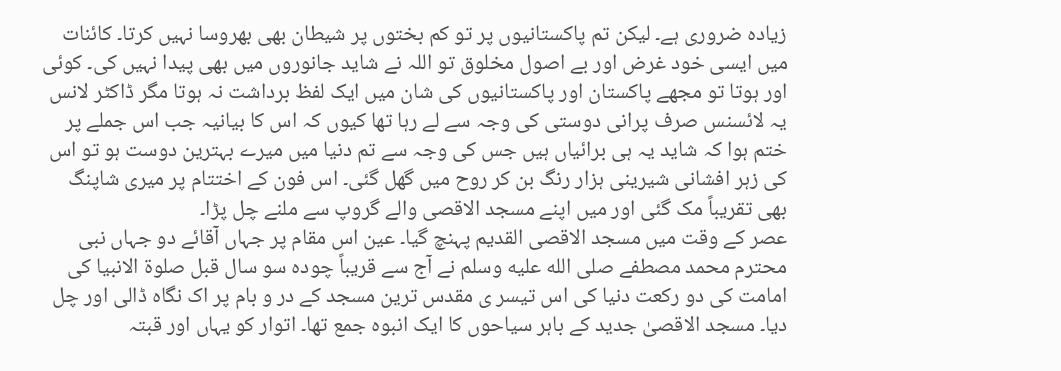زیادہ ضروری ہے۔ لیکن تم پاکستانیوں پر تو کم بختوں پر شیطان بھی بھروسا نہیں کرتا۔ کائنات میں ایسی خود غرض اور بے اصول مخلوق تو اللہ نے شاید جانوروں میں بھی پیدا نہیں کی۔ کوئی اور ہوتا تو مجھے پاکستان اور پاکستانیوں کی شان میں ایک لفظ برداشت نہ ہوتا مگر ڈاکٹر لانس یہ لائسنس صرف پرانی دوستی کی وجہ سے لے رہا تھا کیوں کہ اس کا بیانیہ جب اس جملے پر ختم ہوا کہ شاید یہ ہی برائیاں ہیں جس کی وجہ سے تم دنیا میں میرے بہترین دوست ہو تو اس کی زہر افشانی شیرینی ہزار رنگ بن کر روح میں گھل گئی۔ اس فون کے اختتام پر میری شاپنگ بھی تقریباً مک گئی اور میں اپنے مسجد الاقصی والے گروپ سے ملنے چل پڑا۔
عصر کے وقت میں مسجد الاقصی القدیم پہنچ گیا۔ عین اس مقام پر جہاں آقائے دو جہاں نبی محترم محمد مصطفے صلى الله عليه وسلم نے آج سے قریباً چودہ سو سال قبل صلوۃ الانبیا کی امامت کی دو رکعت دنیا کی اس تیسر ی مقدس ترین مسجد کے در و بام پر اک نگاہ ڈالی اور چل دیا۔ مسجد الاقصیٰ جدید کے باہر سیاحوں کا ایک انبوہ جمع تھا۔ اتوار کو یہاں اور قبتہ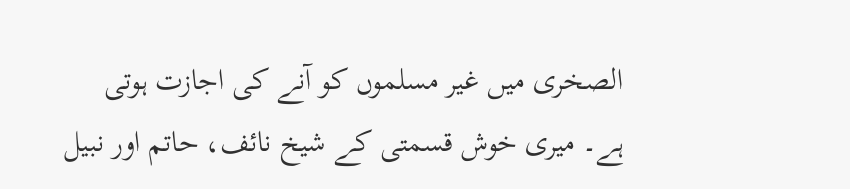الصخری میں غیر مسلموں کو آنے کی اجازت ہوتی ہے۔ میری خوش قسمتی کے شیخ نائف، حاتم اور نبیل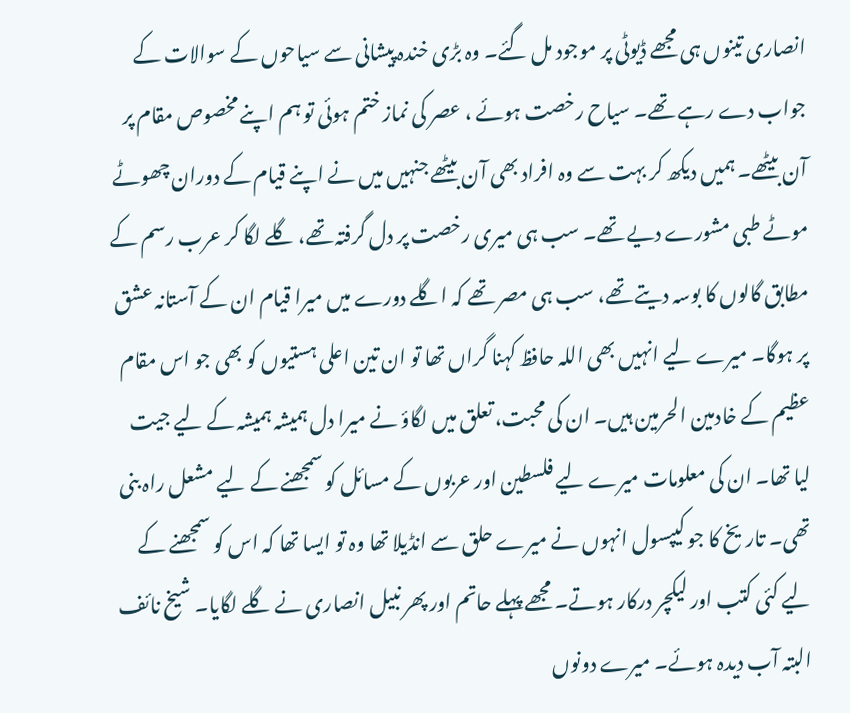انصاری تینوں ہی مجھے ڈیوٹی پر موجود مل گئے۔ وہ بڑی خندہ پیشانی سے سیاحوں کے سوالات کے جواب دے رہے تھے۔ سیاح رخصت ہوئے ، عصر کی نماز ختم ہوئی تو ہم اپنے مخصوص مقام پر آن بیٹھے۔ ہمیں دیکھ کر بہت سے وہ افراد بھی آن بیٹھے جنہیں میں نے اپنے قیام کے دوران چھوٹے موٹے طبی مشورے دیے تھے۔ سب ہی میری رخصت پر دل گرفتہ تھے، گلے لگا کر عرب رسم کے مطابق گالوں کا بوسہ دیتے تھے، سب ہی مصر تھے کہ اگلے دورے میں میرا قیام ان کے آستانہ عشق پر ہوگا۔ میرے لیے انہیں بھی اللہ حافظ کہنا گراں تھا تو ان تین اعلی ہستیوں کو بھی جو اس مقام عظیم کے خادمین الحرمین ہیں۔ ان کی محبت، تعلق میں لگاؤ نے میرا دل ہمیشہ ہمیشہ کے لیے جیت لیا تھا۔ ان کی معلومات میرے لیے فلسطین اور عربوں کے مسائل کو سمجھنے کے لیے مشعل راہ بنی تھی۔ تاریخ کا جو کیپسول انہوں نے میرے حلق سے انڈیلا تھا وہ تو ایسا تھا کہ اس کو سمجھنے کے لیے کئی کتب اور لیکچر درکار ہوتے۔ مجھے پہلے حاتم اور پھر نبیل انصاری نے گلے لگایا۔ شیخ نائف البتہ آب دیدہ ہوئے۔ میرے دونوں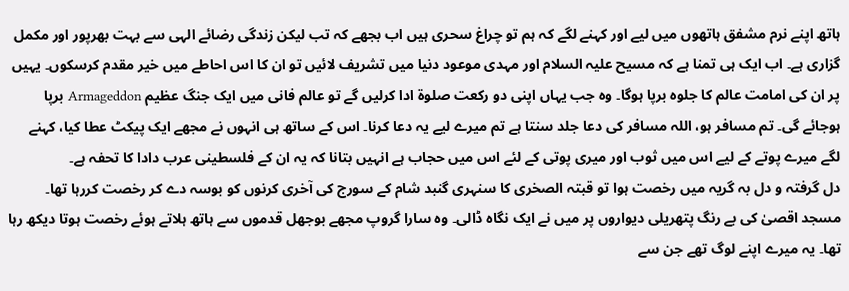ہاتھ اپنے نرم مشفق ہاتھوں میں لیے اور کہنے لگے کہ ہم تو چراغ سحری ہیں اب بجھے کہ تب لیکن زندگی رضائے الہی سے بہت بھرپور اور مکمل گزاری ہے۔ اب ایک ہی تمنا ہے کہ مسیح علیہ السلام اور مہدی موعود دنیا میں تشریف لائیں تو ان کا اس احاطے میں خیر مقدم کرسکوں۔ یہیں پر ان کی امامت عالم کا جلوہ برپا ہوگا۔ وہ جب یہاں اپنی دو رکعت صلوۃ ادا کرلیں گے تو عالم فانی میں ایک جنگ عظیم Armageddon برپا ہوجائے گی۔ تم مسافر ہو، اللہ مسافر کی دعا جلد سنتا ہے تم میرے لیے یہ دعا کرنا۔ اس کے ساتھ ہی انہوں نے مجھے ایک پیکٹ عطا کیا، کہنے لگے میرے پوتے کے لیے اس میں ثوب اور میری پوتی کے لئے اس میں حجاب ہے انہیں بتانا کہ یہ ان کے فلسطینی عرب دادا کا تحفہ ہے۔
دل گرفتہ و دل بہ گریہ میں رخصت ہوا تو قبتہ الصخری کا سنہری گنبد شام کے سورج کی آخری کرنوں کو بوسہ دے کر رخصت کررہا تھا۔ مسجد اقصیٰ کی بے رنگ پتھریلی دیواروں پر میں نے ایک نگاہ ڈالی۔ وہ سارا گروپ مجھے بوجھل قدموں سے ہاتھ ہلاتے ہوئے رخصت ہوتا دیکھ رہا تھا۔ یہ میرے اپنے لوگ تھے جن سے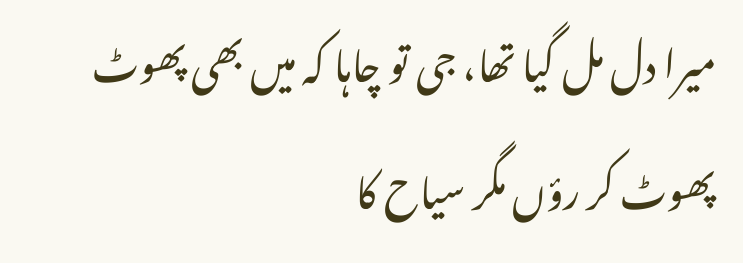میرا دل مل گیا تھا، جی تو چاہا کہ میں بھی پھوٹ پھوٹ کر رؤں مگر سیاح کا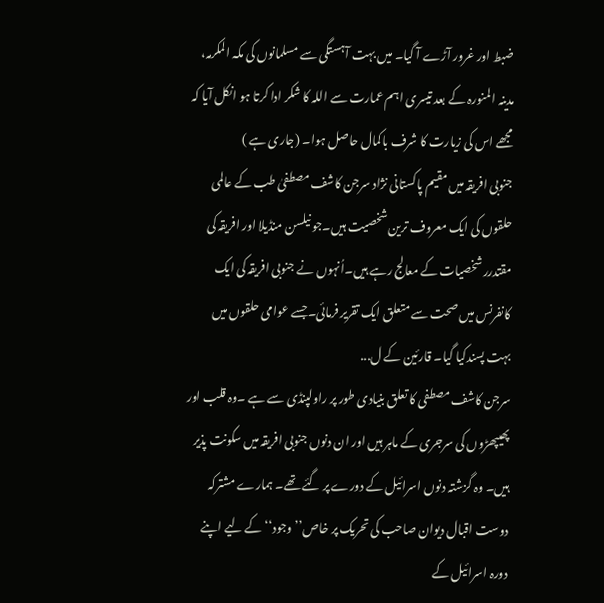ضبط اور غرور آڑے آ گیا۔ میں بہت آہستگی سے مسلمانوں کی مکہ المکرمہ، مدینہ المنورہ کے بعد تیسری اہم عمارت سے اللہ کا شکر ادا کرتا ہو انکل آیا کہ مجھے اس کی زیارت کا شرف باکمال حاصل ہوا۔ (جاری ہے )
جنوبی افریقہ میں مقیم پاکستانی نژاد سرجن کاشف مصطفیٰ طب کے عالمی حلقوں کی ایک معروف ترین شخصیت ہیں۔جو نیلسن منڈیلا اور افریقہ کی مقتدرر شخصیات کے معالج رہے ہیں۔اُنہوں نے جنوبی افریقہ کی ایک کانفرنس میں صحت سے متعلق ایک تقریر فرمائی۔جسے عوامی حلقوں میں بہت پسندکیا گیا۔ قارئین کے ل...
سرجن کاشف مصطفی کا تعلق بنیادی طور پر راولپنڈی سے ہے ۔وہ قلب اور پھیپھڑوں کی سرجری کے ماہر ہیں اور ان دنوں جنوبی افریقہ میں سکونت پذیر ہیں۔ وہ گزشتہ دنوں اسرائیل کے دورے پر گئے تھے۔ ہمارے مشترکہ دوست اقبال دیوان صاحب کی تحریک پر خاص’’ وجود‘‘ کے لیے اپنے دورہ اسرائیل کے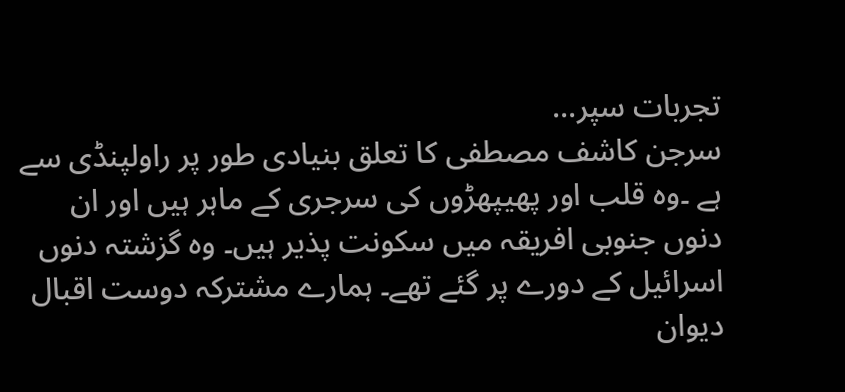تجربات سپر...
سرجن کاشف مصطفی کا تعلق بنیادی طور پر راولپنڈی سے ہے ۔وہ قلب اور پھیپھڑوں کی سرجری کے ماہر ہیں اور ان دنوں جنوبی افریقہ میں سکونت پذیر ہیں۔ وہ گزشتہ دنوں اسرائیل کے دورے پر گئے تھے۔ ہمارے مشترکہ دوست اقبال دیوان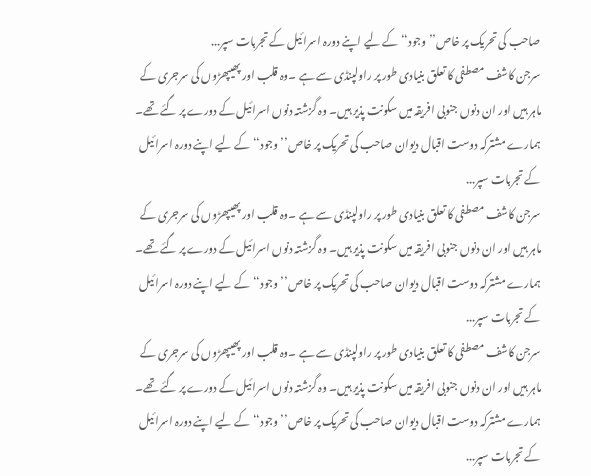صاحب کی تحریک پر خاص’’ وجود‘‘ کے لیے اپنے دورہ اسرائیل کے تجربات سپر...
سرجن کاشف مصطفی کا تعلق بنیادی طور پر راولپنڈی سے ہے ۔وہ قلب اور پھیپھڑوں کی سرجری کے ماہر ہیں اور ان دنوں جنوبی افریقہ میں سکونت پذیر ہیں۔ وہ گزشتہ دنوں اسرائیل کے دورے پر گئے تھے۔ ہمارے مشترکہ دوست اقبال دیوان صاحب کی تحریک پر خاص’’ وجود‘‘ کے لیے اپنے دورہ اسرائیل کے تجربات سپر...
سرجن کاشف مصطفی کا تعلق بنیادی طور پر راولپنڈی سے ہے ۔وہ قلب اور پھیپھڑوں کی سرجری کے ماہر ہیں اور ان دنوں جنوبی افریقہ میں سکونت پذیر ہیں۔ وہ گزشتہ دنوں اسرائیل کے دورے پر گئے تھے۔ ہمارے مشترکہ دوست اقبال دیوان صاحب کی تحریک پر خاص’’ وجود‘‘ کے لیے اپنے دورہ اسرائیل کے تجربات سپر...
سرجن کاشف مصطفی کا تعلق بنیادی طور پر راولپنڈی سے ہے ۔وہ قلب اور پھیپھڑوں کی سرجری کے ماہر ہیں اور ان دنوں جنوبی افریقہ میں سکونت پذیر ہیں۔ وہ گزشتہ دنوں اسرائیل کے دورے پر گئے تھے۔ ہمارے مشترکہ دوست اقبال دیوان صاحب کی تحریک پر خاص’’ وجود‘‘ کے لیے اپنے دورہ اسرائیل کے تجربات سپر...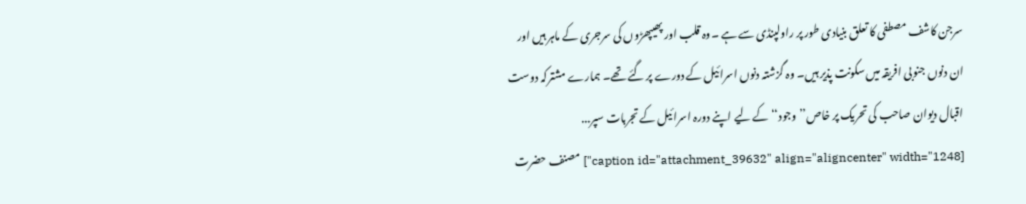سرجن کاشف مصطفی کا تعلق بنیادی طور پر راولپنڈی سے ہے ۔وہ قلب اور پھیپھڑوں کی سرجری کے ماہر ہیں اور ان دنوں جنوبی افریقہ میں سکونت پذیر ہیں۔ وہ گزشتہ دنوں اسرائیل کے دورے پر گئے تھے۔ ہمارے مشترکہ دوست اقبال دیوان صاحب کی تحریک پر خاص’’ وجود‘‘ کے لیے اپنے دورہ اسرائیل کے تجربات سپر...
[caption id="attachment_39632" align="aligncenter" width="1248"] مصنف حضرت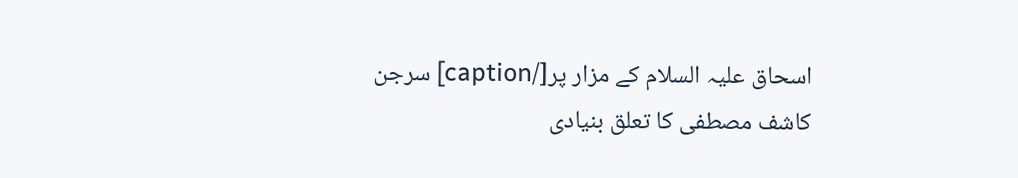اسحاق علیہ السلام کے مزار پر[/caption] سرجن کاشف مصطفی کا تعلق بنیادی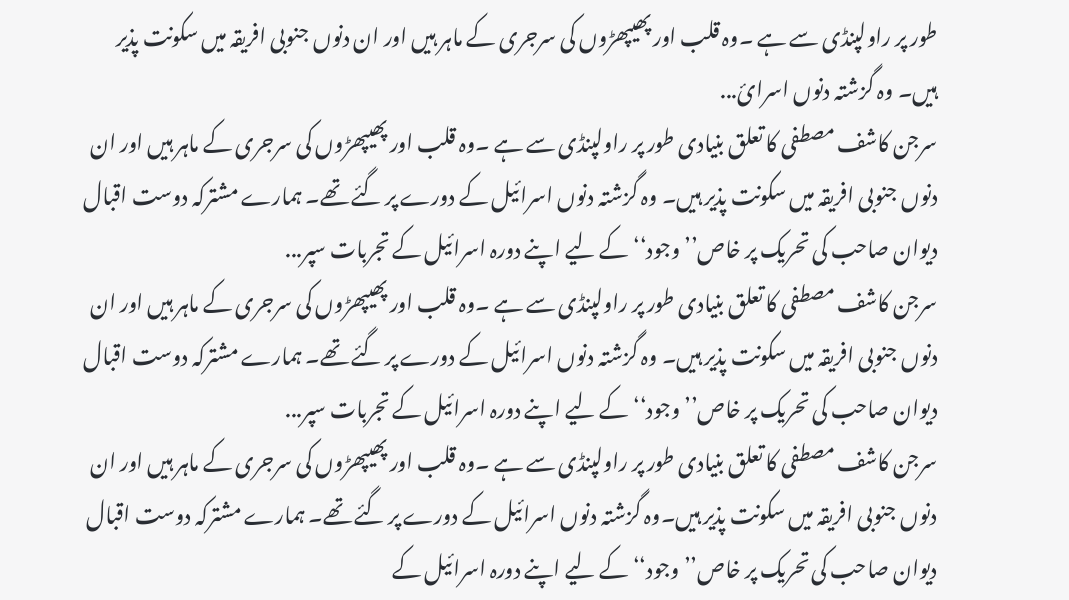طور پر راولپنڈی سے ہے ۔وہ قلب اور پھیپھڑوں کی سرجری کے ماہر ہیں اور ان دنوں جنوبی افریقہ میں سکونت پذیر ہیں۔ وہ گزشتہ دنوں اسرائ...
سرجن کاشف مصطفی کا تعلق بنیادی طور پر راولپنڈی سے ہے ۔وہ قلب اور پھیپھڑوں کی سرجری کے ماہر ہیں اور ان دنوں جنوبی افریقہ میں سکونت پذیر ہیں۔ وہ گزشتہ دنوں اسرائیل کے دورے پر گئے تھے۔ ہمارے مشترکہ دوست اقبال دیوان صاحب کی تحریک پر خاص’’ وجود‘‘ کے لیے اپنے دورہ اسرائیل کے تجربات سپر...
سرجن کاشف مصطفی کا تعلق بنیادی طور پر راولپنڈی سے ہے ۔وہ قلب اور پھیپھڑوں کی سرجری کے ماہر ہیں اور ان دنوں جنوبی افریقہ میں سکونت پذیر ہیں۔ وہ گزشتہ دنوں اسرائیل کے دورے پر گئے تھے۔ ہمارے مشترکہ دوست اقبال دیوان صاحب کی تحریک پر خاص’’ وجود‘‘ کے لیے اپنے دورہ اسرائیل کے تجربات سپر...
سرجن کاشف مصطفی کا تعلق بنیادی طور پر راولپنڈی سے ہے ۔وہ قلب اور پھیپھڑوں کی سرجری کے ماہر ہیں اور ان دنوں جنوبی افریقہ میں سکونت پذیر ہیں۔وہ گزشتہ دنوں اسرائیل کے دورے پر گئے تھے۔ ہمارے مشترکہ دوست اقبال دیوان صاحب کی تحریک پر خاص’’ وجود‘‘ کے لیے اپنے دورہ اسرائیل کے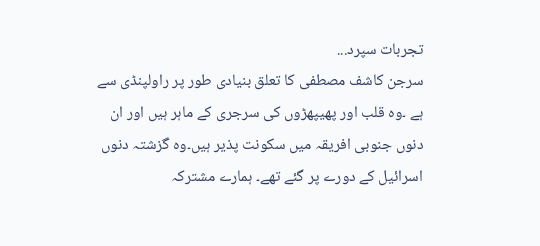تجربات سپرد...
سرجن کاشف مصطفی کا تعلق بنیادی طور پر راولپنڈی سے ہے ۔وہ قلب اور پھیپھڑوں کی سرجری کے ماہر ہیں اور ان دنوں جنوبی افریقہ میں سکونت پذیر ہیں۔وہ گزشتہ دنوں اسرائیل کے دورے پر گئے تھے۔ ہمارے مشترکہ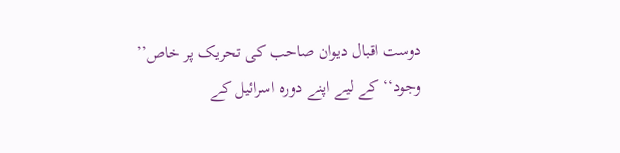دوست اقبال دیوان صاحب کی تحریک پر خاص’’ وجود‘‘ کے لیے اپنے دورہ اسرائیل کے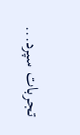تجربات سپرد...